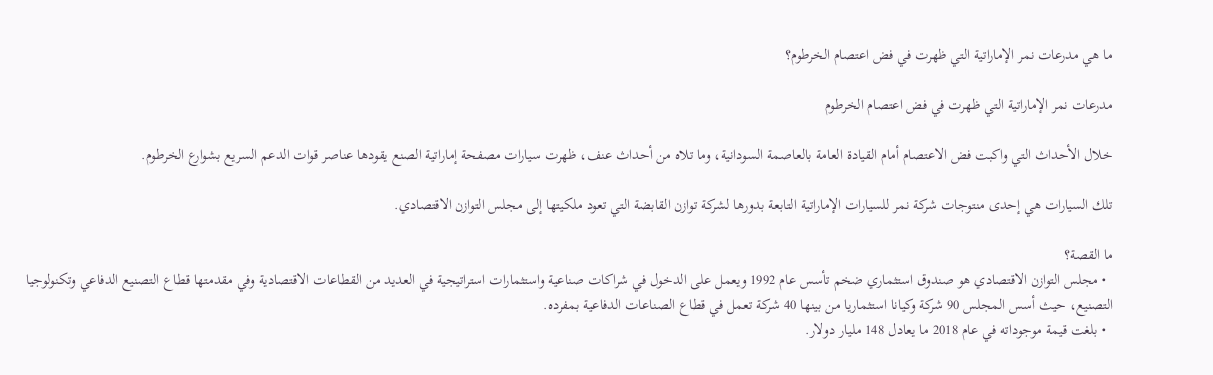ما هي مدرعات نمر الإماراتية التي ظهرت في فض اعتصام الخرطوم؟

مدرعات نمر الإماراتية التي ظهرت في فض اعتصام الخرطوم

خلال الأحداث التي واكبت فض الاعتصام أمام القيادة العامة بالعاصمة السودانية، وما تلاه من أحداث عنف، ظهرت سيارات مصفحة إماراتية الصنع يقودها عناصر قوات الدعم السريع بشوارع الخرطوم.

تلك السيارات هي إحدى منتوجات شركة نمر للسيارات الإماراتية التابعة بدورها لشركة توازن القابضة التي تعود ملكيتها إلى مجلس التوازن الاقتصادي.

ما القصة؟
  • مجلس التوازن الاقتصادي هو صندوق استثماري ضخم تأسس عام 1992 ويعمل على الدخول في شراكات صناعية واستثمارات استراتيجية في العديد من القطاعات الاقتصادية وفي مقدمتها قطاع التصنيع الدفاعي وتكنولوجيا التصنيع، حيث أسس المجلس 90 شركة وكيانا استثماريا من بينها 40 شركة تعمل في قطاع الصناعات الدفاعية بمفرده.
  • بلغت قيمة موجوداته في عام 2018 ما يعادل 148 مليار دولار.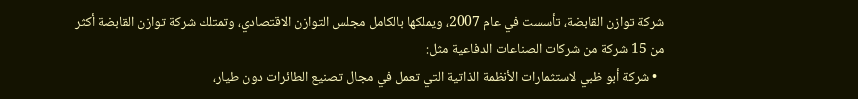شركة توازن القابضة، تأسست في عام 2007، ويملكها بالكامل مجلس التوازن الاقتصادي، وتمتلك شركة توازن القابضة أكثر من 15 شركة من شركات الصناعات الدفاعية مثل:
  • شركة أبو ظبي لاستثمارات الأنظمة الذاتية التي تعمل في مجال تصنيع الطائرات دون طيار،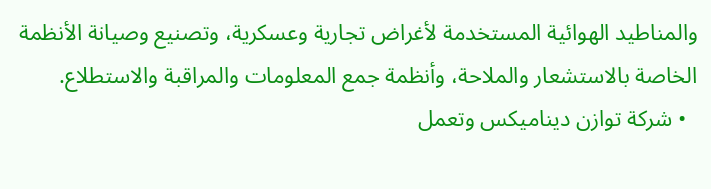والمناطيد الهوائية المستخدمة لأغراض تجارية وعسكرية، وتصنيع وصيانة الأنظمة الخاصة بالاستشعار والملاحة، وأنظمة جمع المعلومات والمراقبة والاستطلاع.
  • شركة توازن ديناميكس وتعمل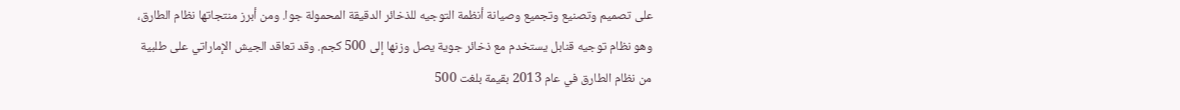على تصميم وتصنيع وتجميع وصيانة أنظمة التوجيه للذخائر الدقيقة المحمولة جوا. ومن أبرز منتجاتها نظام الطارق، وهو نظام توجيه قنابل يستخدم مع ذخائر جوية يصل وزنها إلى 500 كجم. وقد تعاقد الجيش الإماراتي على طلبية من نظام الطارق في عام 2013 بقيمة بلغت 500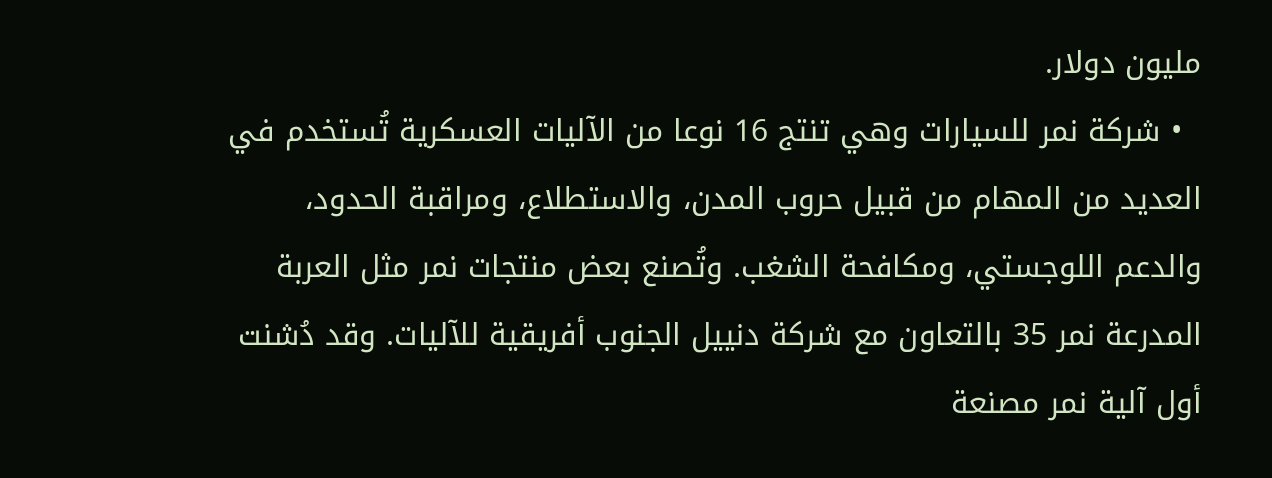مليون دولار.
  • شركة نمر للسيارات وهي تنتج 16 نوعا من الآليات العسكرية تُستخدم في العديد من المهام من قبيل حروب المدن، والاستطلاع، ومراقبة الحدود، والدعم اللوجستي، ومكافحة الشغب. وتُصنع بعض منتجات نمر مثل العربة المدرعة نمر 35 بالتعاون مع شركة دنييل الجنوب أفريقية للآليات. وقد دُشنت أول آلية نمر مصنعة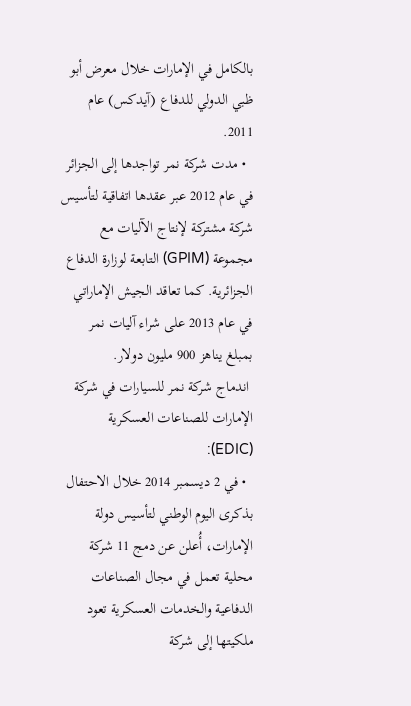بالكامل في الإمارات خلال معرض أبو ظبي الدولي للدفاع (آيدكس) عام 2011.
  • مدت شركة نمر تواجدها إلى الجزائر في عام 2012 عبر عقدها اتفاقية لتأسيس شركة مشتركة لإنتاج الآليات مع مجموعة (GPIM) التابعة لوزارة الدفاع الجزائرية. كما تعاقد الجيش الإماراتي في عام 2013 على شراء آليات نمر بمبلغ يناهز 900 مليون دولار.
 اندماج شركة نمر للسيارات في شركة الإمارات للصناعات العسكرية (EDIC):
  • في 2 ديسمبر 2014 خلال الاحتفال بذكرى اليوم الوطني لتأسيس دولة الإمارات، أُعلن عن دمج 11 شركة محلية تعمل في مجال الصناعات الدفاعية والخدمات العسكرية تعود ملكيتها إلى شركة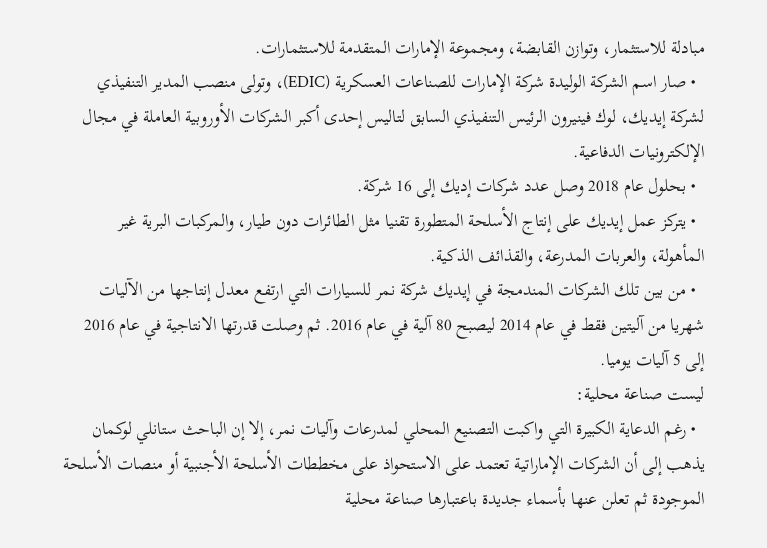مبادلة للاستثمار، وتوازن القابضة، ومجموعة الإمارات المتقدمة للاستثمارات.
  • صار اسم الشركة الوليدة شركة الإمارات للصناعات العسكرية (EDIC)، وتولى منصب المدير التنفيذي لشركة إيديك، لوك فينيرون الرئيس التنفيذي السابق لتاليس إحدى أكبر الشركات الأوروبية العاملة في مجال الإلكترونيات الدفاعية.
  • بحلول عام 2018 وصل عدد شركات إديك إلى 16 شركة.
  • يتركز عمل إيديك على إنتاج الأسلحة المتطورة تقنيا مثل الطائرات دون طيار، والمركبات البرية غير المأهولة، والعربات المدرعة، والقذائف الذكية.
  • من بين تلك الشركات المندمجة في إيديك شركة نمر للسيارات التي ارتفع معدل إنتاجها من الآليات شهريا من آليتين فقط في عام 2014 ليصبح 80 آلية في عام 2016. ثم وصلت قدرتها الانتاجية في عام 2016 إلى 5 آليات يوميا.
ليست صناعة محلية:
  • رغم الدعاية الكبيرة التي واكبت التصنيع المحلي لمدرعات وآليات نمر، إلا إن الباحث ستانلي لوكمان يذهب إلى أن الشركات الإماراتية تعتمد على الاستحواذ على مخططات الأسلحة الأجنبية أو منصات الأسلحة الموجودة ثم تعلن عنها بأسماء جديدة باعتبارها صناعة محلية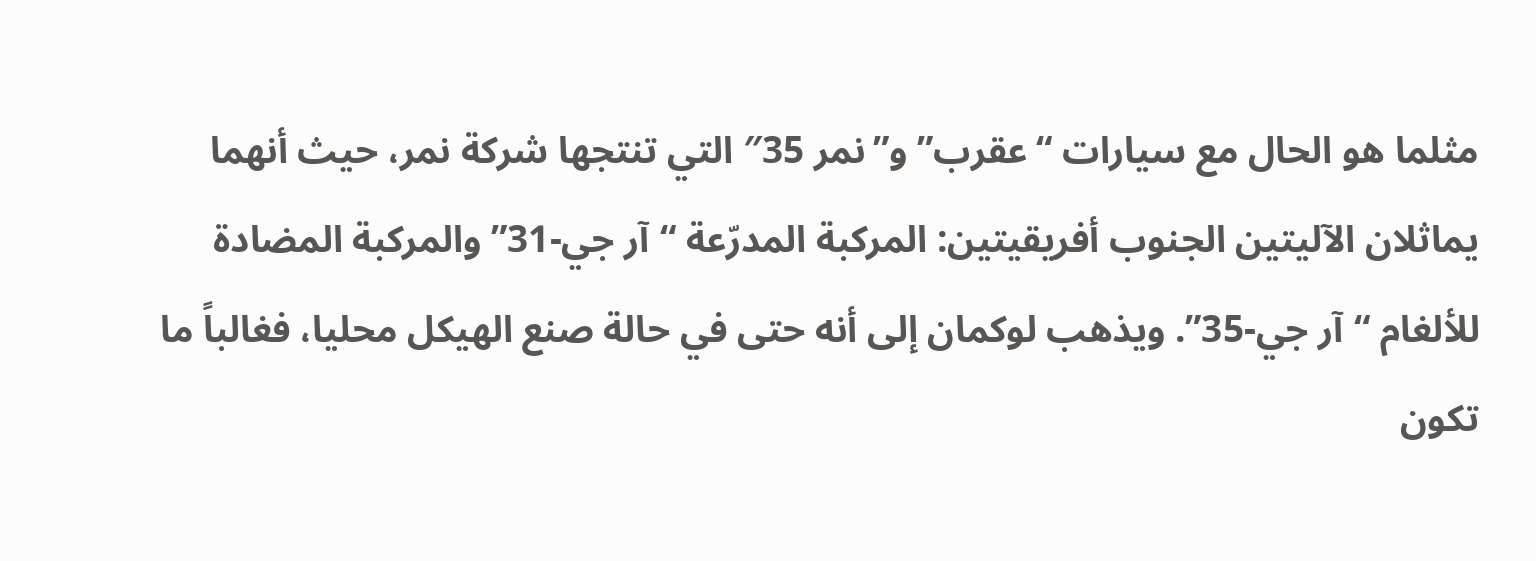مثلما هو الحال مع سيارات “عقرب” و”نمر 35″ التي تنتجها شركة نمر، حيث أنهما يماثلان الآليتين الجنوب أفريقيتين: المركبة المدرّعة “آر جي-31” والمركبة المضادة للألغام “آر جي-35”. ويذهب لوكمان إلى أنه حتى في حالة صنع الهيكل محليا، فغالباً ما تكون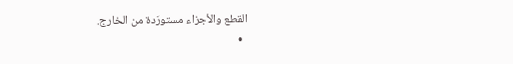القطع والأجزاء مستورَدة من الخارج.
  •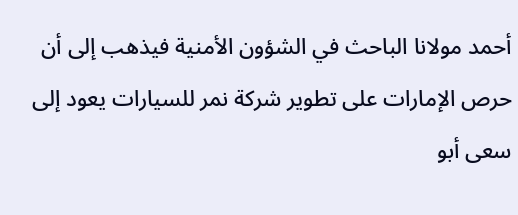أحمد مولانا الباحث في الشؤون الأمنية فيذهب إلى أن حرص الإمارات على تطوير شركة نمر للسيارات يعود إلى سعى أبو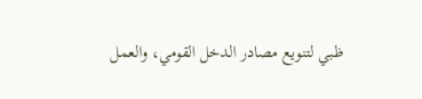ظبي لتنويع مصادر الدخل القومي، والعمل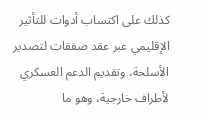كذلك على اكتساب أدوات للتأثير الإقليمي عبر عقد صفقات لتصدير الأسلحة، وتقديم الدعم العسكري لأطراف خارجية، وهو ما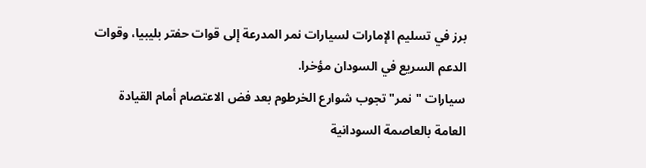برز في تسليم الإمارات لسيارات نمر المدرعة إلى قوات حفتر بليبيا، وقوات الدعم السريع في السودان مؤخرا.
سيارات "نمر" تجوب شوارع الخرطوم بعد فض الاعتصام أمام القيادة العامة بالعاصمة السودانية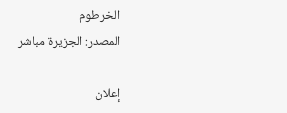الخرطوم
المصدر: الجزيرة مباشر

إعلان